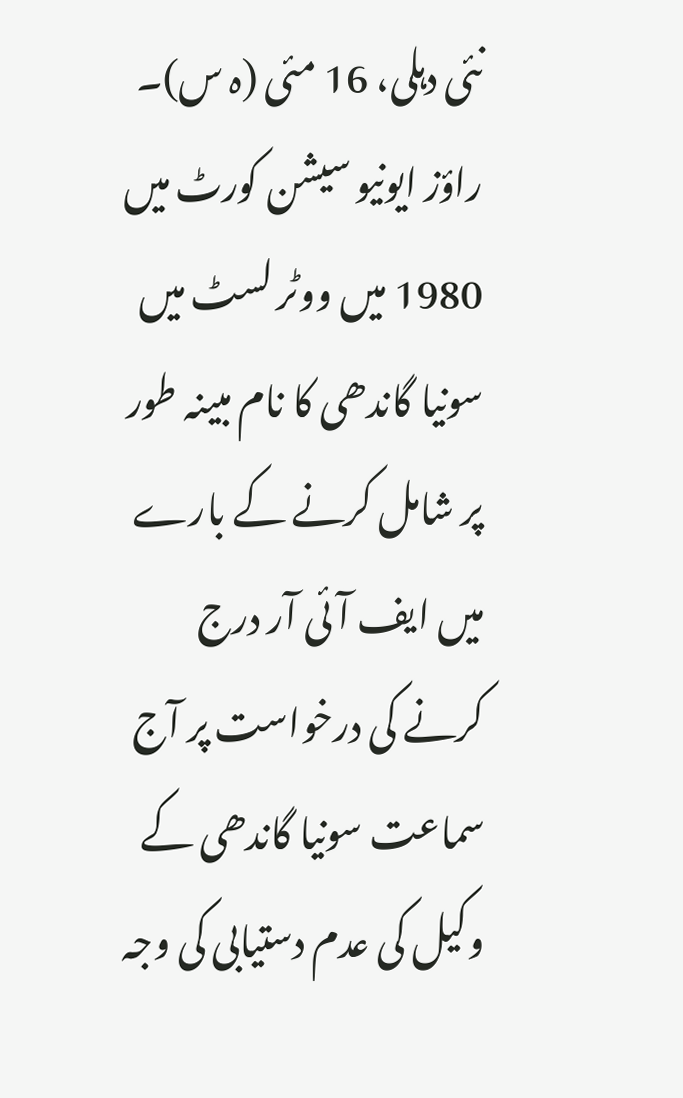نئی دہلی، 16 مئی (ہ س)۔ راؤز ایونیو سیشن کورٹ میں 1980 میں ووٹر لسٹ میں سونیا گاندھی کا نام مبینہ طور پر شامل کرنے کے بارے میں ایف آئی آر درج کرنے کی درخواست پر آج سماعت سونیا گاندھی کے وکیل کی عدم دستیابی کی وجہ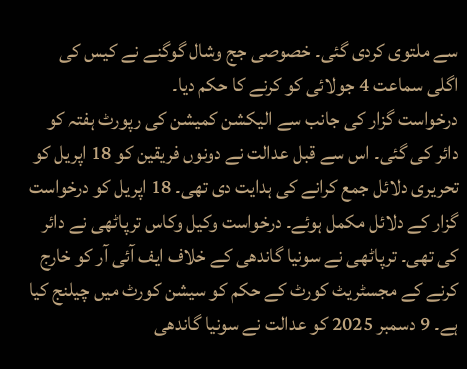سے ملتوی کردی گئی۔ خصوصی جج وشال گوگنے نے کیس کی اگلی سماعت 4 جولائی کو کرنے کا حکم دیا۔
درخواست گزار کی جانب سے الیکشن کمیشن کی رپورٹ ہفتہ کو دائر کی گئی۔ اس سے قبل عدالت نے دونوں فریقین کو 18 اپریل کو تحریری دلائل جمع کرانے کی ہدایت دی تھی۔ 18 اپریل کو درخواست گزار کے دلائل مکمل ہوئے۔ درخواست وکیل وکاس ترپاٹھی نے دائر کی تھی۔ ترپاٹھی نے سونیا گاندھی کے خلاف ایف آئی آر کو خارج کرنے کے مجسٹریٹ کورٹ کے حکم کو سیشن کورٹ میں چیلنج کیا ہے۔ 9 دسمبر 2025 کو عدالت نے سونیا گاندھی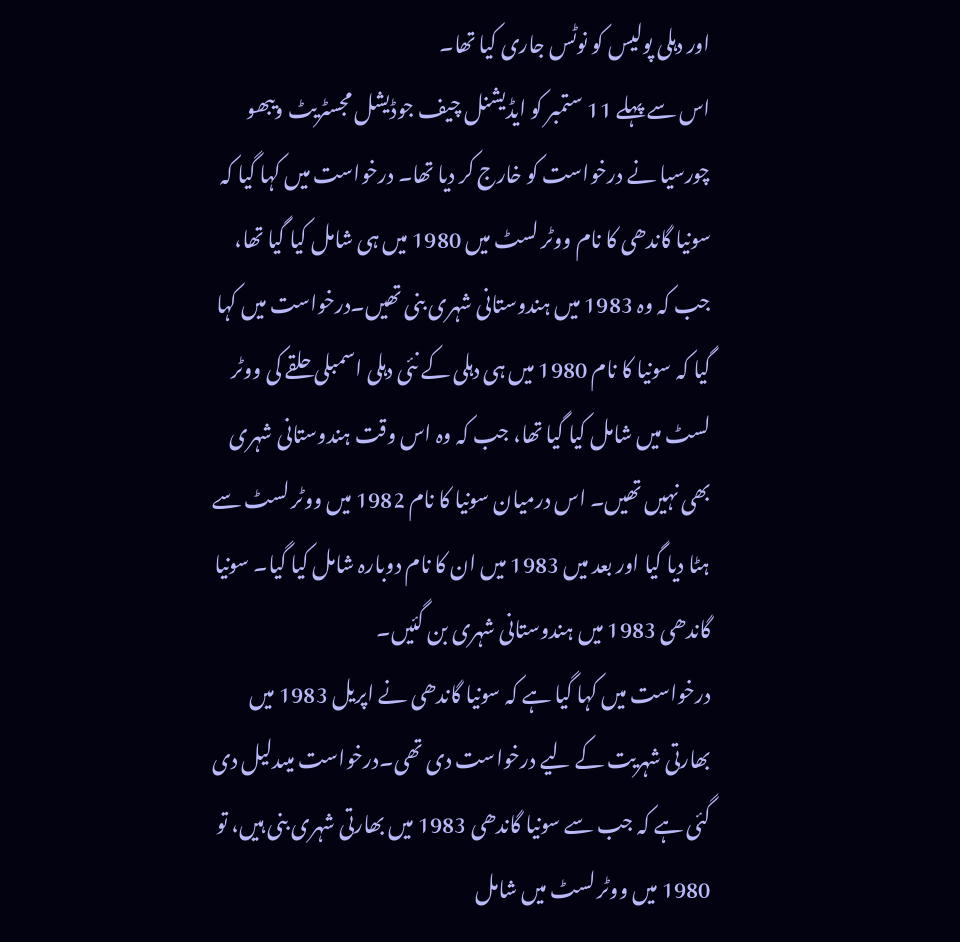اور دہلی پولیس کو نوٹس جاری کیا تھا۔
اس سے پہلے 11 ستمبر کو ایڈیشنل چیف جوڈیشل مجسٹریٹ ویبھو چورسیا نے درخواست کو خارج کر دیا تھا۔ درخواست میں کہا گیا کہ سونیا گاندھی کا نام ووٹر لسٹ میں 1980 میں ہی شامل کیا گیا تھا، جب کہ وہ 1983 میں ہندوستانی شہری بنی تھیں۔درخواست میں کہا گیا کہ سونیا کا نام 1980 میں ہی دہلی کے نئی دہلی اسمبلی حلقے کی ووٹر لسٹ میں شامل کیا گیا تھا، جب کہ وہ اس وقت ہندوستانی شہری بھی نہیں تھیں۔ اس درمیان سونیا کا نام 1982 میں ووٹر لسٹ سے ہٹا دیا گیا اور بعد میں 1983 میں ان کا نام دوبارہ شامل کیا گیا۔ سونیا گاندھی 1983 میں ہندوستانی شہری بن گئیں۔
درخواست میں کہا گیا ہے کہ سونیا گاندھی نے اپریل 1983 میں بھارتی شہریت کے لیے درخواست دی تھی۔درخواست میںدلیل دی گئی ہے کہ جب سے سونیا گاندھی 1983 میں بھارتی شہری بنی ہیں، تو 1980 میں ووٹر لسٹ میں شامل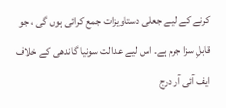کرنے کے لیے جعلی دستاویزات جمع کرائی ہوں گی ، جو قابلِ سزا جرم ہے۔ اس لیے عدالت سونیا گاندھی کے خلاف ایف آئی آر درج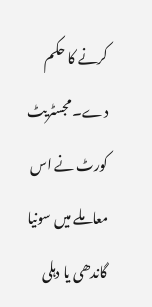کرنے کا حکم دے۔ مجسٹریٹ کورٹ نے اس معاملے میں سونیا گاندھی یا دہلی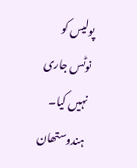پولیس کو نوٹس جاری نہیں کیا۔
ہندوستھان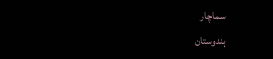سماچار
ہندوستان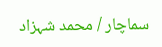سماچار / محمد شہزاد